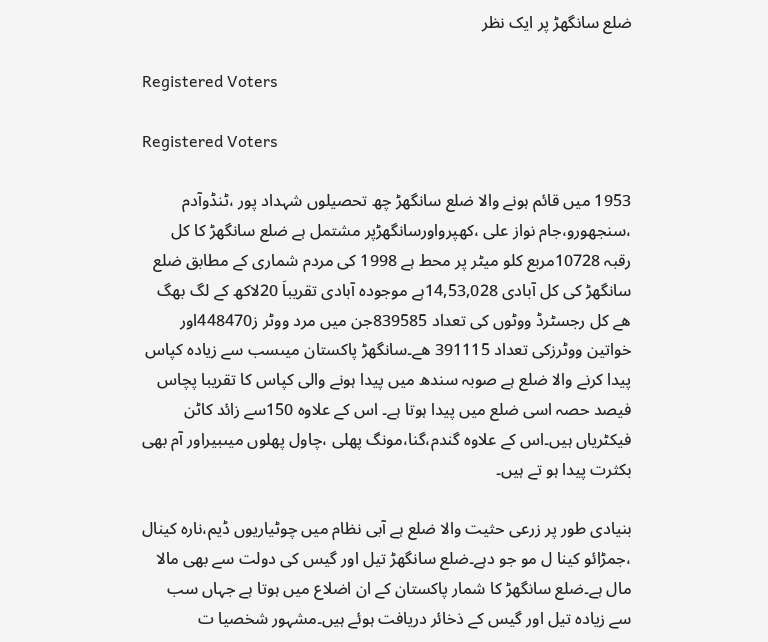ضلع سانگھڑ پر ایک نظر

Registered Voters

Registered Voters

1953 میں قائم ہونے والا ضلع سانگھڑ چھ تحصیلوں شہداد پور ،ٹنڈوآدم ،سنجھورو،جام نواز علی ،کھپرواورسانگھڑپر مشتمل ہے ضلع سانگھڑ کا کل رقبہ 10728مربع کلو میٹر پر محط ہے 1998 کی مردم شماری کے مطابق ضلع سانگھڑ کی کل آبادی 14,53,028ہے موجودہ آبادی تقریباَ 20لاکھ کے لگ بھگ ھے کل رجسٹرڈ ووٹوں کی تعداد 839585جن میں مرد ووٹر ز448470اور خواتین ووٹرزکی تعداد 391115 ھے۔سانگھڑ پاکستان میںسب سے زیادہ کپاس پیدا کرنے والا ضلع ہے صوبہ سندھ میں پیدا ہونے والی کپاس کا تقریبا پچاس فیصد حصہ اسی ضلع میں پیدا ہوتا ہے۔ اس کے علاوہ 150سے زائد کاٹن فیکٹریاں ہیں۔اس کے علاوہ گندم،گنا،مونگ پھلی ،چاول پھلوں میںبیراور آم بھی بکثرت پیدا ہو تے ہیں۔

بنیادی طور پر زرعی حثیت والا ضلع ہے آبی نظام میں چوٹیاریوں ڈیم،نارہ کینال ،جمڑائو کینا ل مو جو دہے۔ضلع سانگھڑ تیل اور گیس کی دولت سے بھی مالا مال ہے۔ضلع سانگھڑ کا شمار پاکستان کے ان اضلاع میں ہوتا ہے جہاں سب سے زیادہ تیل اور گیس کے ذخائر دریافت ہوئے ہیں۔مشہور شخصیا ت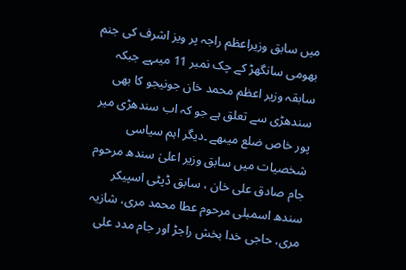میں سابق وزیراعظم راجہ پر ویز اشرف کی جنم بھومی سانگھڑ کے چک نمبر 11 میںہے جبکہ سابقہ وزیر اعظم محمد خان جونیجو کا بھی سندھڑی سے تعلق ہے جو کہ اب سندھڑی میر پور خاص ضلع میںھے ۔دیگر اہم سیاسی شخصیات میں سابق وزیر اعلیٰ سندھ مرحوم جام صادق علی خان ، سابق ڈپٹی اسپیکر سندھ اسمبلی مرحوم عطا محمد مری، شازیہ مری، حاجی خدا بخش راجڑ اور جام مدد علی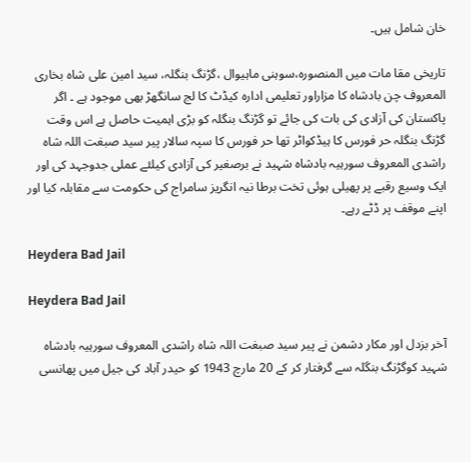خان شامل ہیں۔

تاریخی مقا مات میں المنصورہ،سوہنی ماہیوال ،گڑنگ بنگلہ، سید امین علی شاہ بخاری المعروف چن بادشاہ کا مزاراور تعلیمی ادارہ کیڈٹ کا لج سانگھڑ بھی موجود ہے ۔ اگر پاکستان کی آزادی کی بات کی جائے تو گڑنگ بنگلہ کو بڑی اہمیت حاصل ہے اس وقت گڑنگ بنگلہ حر فورس کا ہیڈکواٹر تھا حر فورس کا سپہ سالار پیر سید صبغت اللہ شاہ راشدی المعروف سورہیہ بادشاہ شہید نے برصغیر کی آزادی کیلئے عملی جدوجہد کی اور ایک وسیع رقبے پر پھیلی ہوئی تخت برطا نیہ انگریز سامراج کی حکومت سے مقابلہ کیا اور اپنے موقف پر ڈٹے رہے۔

Heydera Bad Jail

Heydera Bad Jail

آخر بزدل اور مکار دشمن نے پیر سید صبغت اللہ شاہ راشدی المعروف سورہیہ بادشاہ شہید کوگڑنگ بنگلہ سے گرفتار کر کے 20 مارچ 1943 کو حیدر آباد کی جیل میں پھانسی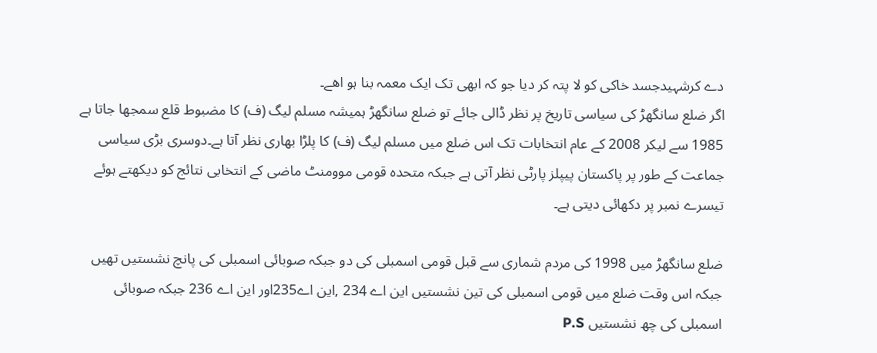دے کرشہیدجسد خاکی کو لا پتہ کر دیا جو کہ ابھی تک ایک معمہ بنا ہو اھے۔
اگر ضلع سانگھڑ کی سیاسی تاریخ پر نظر ڈالی جائے تو ضلع سانگھڑ ہمیشہ مسلم لیگ (ف) کا مضبوط قلع سمجھا جاتا ہے 1985 سے لیکر 2008 کے عام انتخابات تک اس ضلع میں مسلم لیگ (ف) کا پلڑا بھاری نظر آتا ہے۔دوسری بڑی سیاسی جماعت کے طور پر پاکستان پیپلز پارٹی نظر آتی ہے جبکہ متحدہ قومی موومنٹ ماضی کے انتخابی نتائج کو دیکھتے ہوئے تیسرے نمبر پر دکھائی دیتی ہے۔

ضلع سانگھڑ میں 1998 کی مردم شماری سے قبل قومی اسمبلی کی دو جبکہ صوبائی اسمبلی کی پانچ نشستیں تھیں جبکہ اس وقت ضلع میں قومی اسمبلی کی تین نشستیں این اے 234 ,این اے235اور این اے 236 جبکہ صوبائی اسمبلی کی چھ نشستیں P.S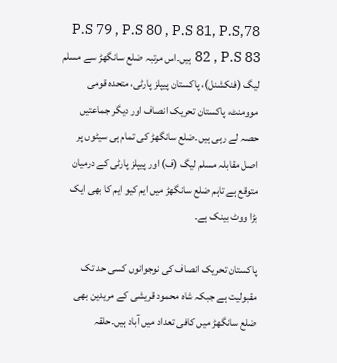78,P.S 79 , P.S 80 , P.S 81, P.S 82 , P.S 83 ہیں۔اس مرتبہ ضلع سانگھڑ سے مسلم لیگ (فنکشنل)، پاکستان پیپلز پارٹی، متحدہ قومی موومنٹ، پاکستان تحریک انصاف اور دیگر جماعتیں حصہ لے رہی ہیں۔ضلع سانگھڑ کی تمام ہی سیٹوں پر اصل مقابلہ مسلم لیگ (ف) اور پیپلز پارٹی کے درمیان متوقع ہے تاہم ضلع سانگھڑ میں ایم کیو ایم کا بھی ایک بڑا ووٹ بینک ہے۔

پاکستان تحریک انصاف کی نوجوانوں کسی حد تک مقبولیت ہے جبکہ شاہ محمود قریشی کے مریدین بھی ضلع سانگھڑ میں کافی تعداد میں آباد ہیں۔حلقہ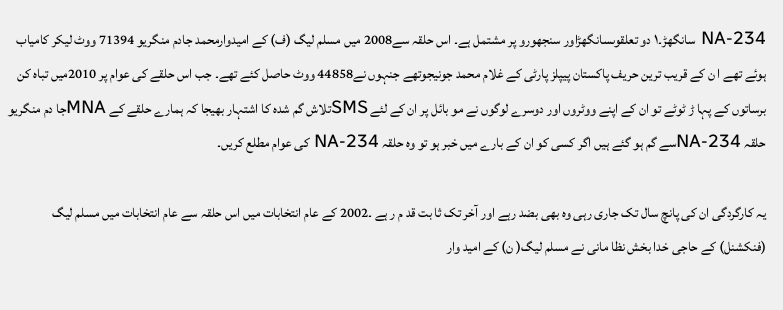NA-234 سانگھڑ۔١ دو تعلقوںسانگھڑاور سنجھورو پر مشتمل ہے۔ اس حلقہ سے2008 میں مسلم لیگ (ف) کے امیدوارمحمد جادم منگریو 71394 ووٹ لیکر کامیاب ہوئے تھے ا ن کے قریب ترین حریف پاکستان پیپلز پارٹی کے غلام محمد جونیجوتھے جنہوں نے44858 ووٹ حاصل کئے تھے۔ جب اس حلقے کی عوام پر 2010میں تباہ کن برساتوں کے پہا ڑ ٹوٹے تو ان کے اپنے ووٹروں اور دوسرے لوگوں نے مو بائل پر ان کے لئے SMSتلاش گم شدہ کا اشتہار بھیجا کہ ہمارے حلقے کے MNAجا دم منگریو حلقہ NA-234سے گم ہو گئے ہیں اگر کسی کو ان کے بارے میں خبر ہو تو وہ حلقہ NA-234 کی عوام مطلع کریں۔

یہ کارگردگی ان کی پانچ سال تک جاری رہی وہ بھی بضد رہے اور آخر تک ثا بت قد م ر ہے ۔2002 کے عام انتخابات میں اس حلقہ سے عام انتخابات میں مسلم لیگ (فنکشنل) کے حاجی خدا بخش نظا مانی نے مسلم لیگ( ن) کے امید وار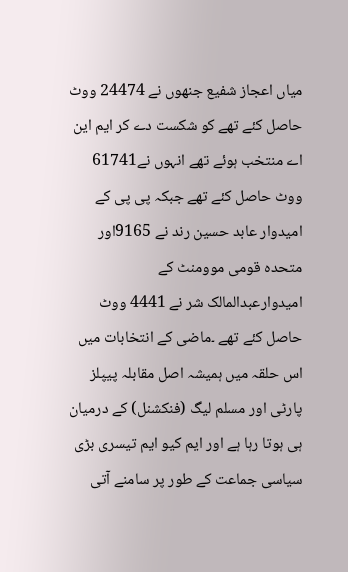میاں اعجاز شفیع جنھوں نے 24474 ووٹ حاصل کئے تھے کو شکست دے کر ایم این اے منتخب ہوئے تھے انہوں نے61741 ووٹ حاصل کئے تھے جبکہ پی پی کے امیدوار عابد حسین رند نے 9165اور متحدہ قومی موومنٹ کے امیدوارعبدالمالک شر نے 4441 ووٹ حاصل کئے تھے ۔ماضی کے انتخابات میں اس حلقہ میں ہمیشہ اصل مقابلہ پیپلز پارٹی اور مسلم لیگ (فنکشنل) کے درمیان ہی ہوتا رہا ہے اور ایم کیو ایم تیسری بڑی سیاسی جماعت کے طور پر سامنے آتی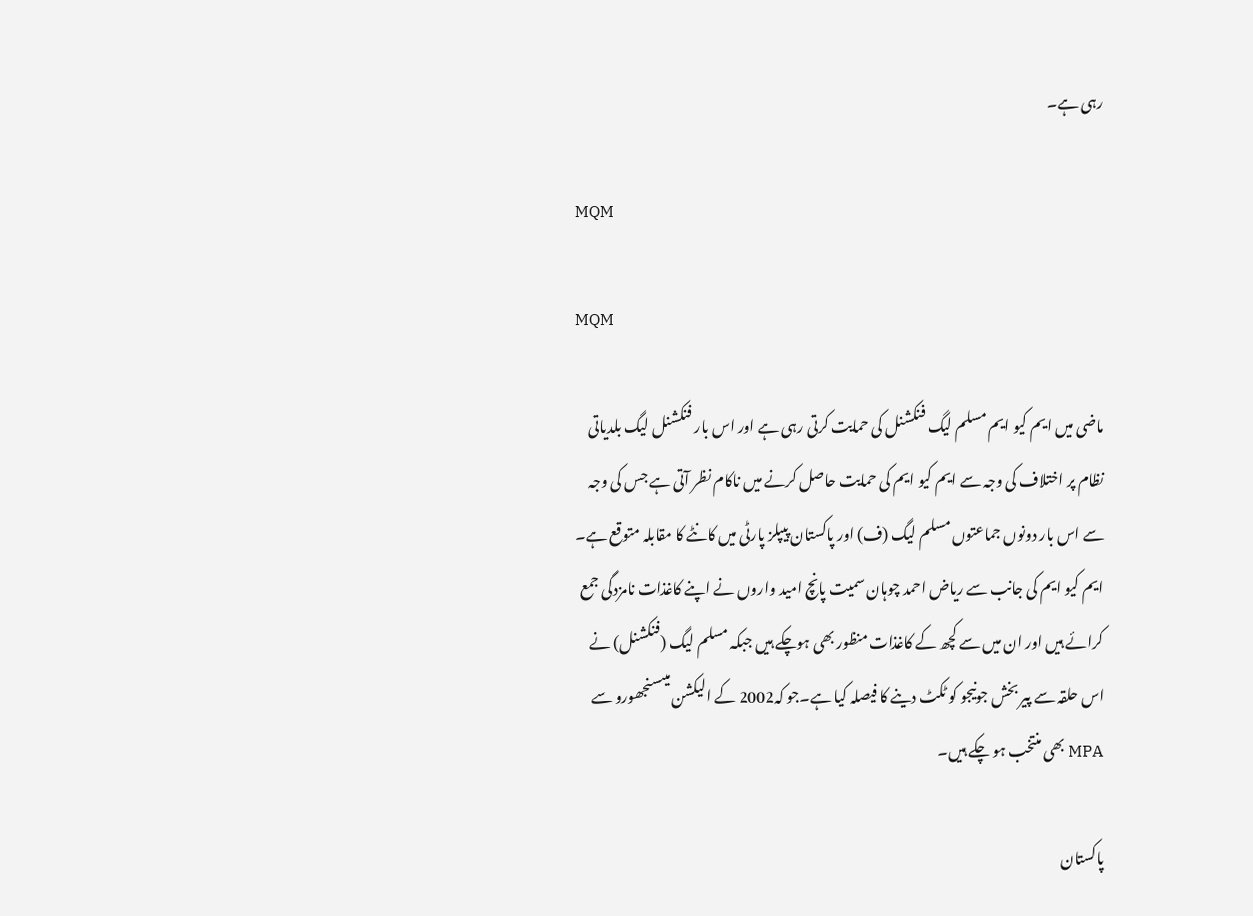رہی ہے۔

MQM

MQM

ماضی میں ایم کیو ایم مسلم لیگ فنکشنل کی حمایت کرتی رہی ہے اور اس بار فنکشنل لیگ بلدیاتی نظام پر اختلاف کی وجہ سے ایم کیو ایم کی حمایت حاصل کرنے میں ناکام نظر آتی ہے جس کی وجہ سے اس بار دونوں جماعتوں مسلم لیگ (ف) اور پاکستان پیپلز پارٹی میں کانٹے کا مقابلہ متوقع ہے۔ ایم کیو ایم کی جانب سے ریاض احمد چوہان سمیت پانچ امید واروں نے اپنے کاغذات نامزدگی جمع کرائے ہیں اور ان میں سے کچھ کے کاغذات منظور بھی ہوچکے ہیں جبکہ مسلم لیگ (فنکشنل) نے اس حلقہ سے پیر بخش جونیجو کو ٹکٹ دینے کا فیصلہ کیا ہے۔جو کہ2002 کے الیکشن میںسنجھورو سے MPA بھی منتخب ہو چکے ہیں۔

پاکستان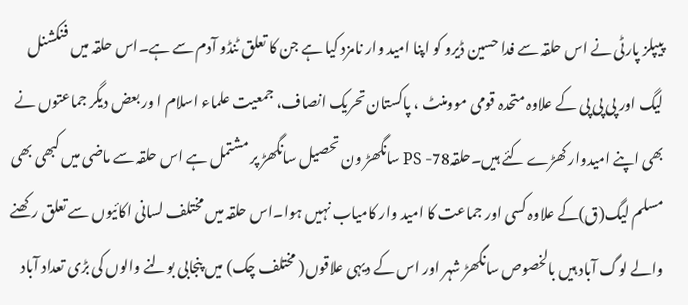پیپلز پارٹی نے اس حلقہ سے فدا حسین ڈیرو کو اپنا امید وار نامزد کیا ہے جن کا تعلق ٹنڈو آدم سے ہے۔اس حلقہ میں فنکشنل لیگ اور پی پی پی کے علاوہ متحدہ قومی موومنٹ ، پاکستان تحریک انصاف، جمعیت علماء اسلام ا ور بعض دیگر جماعتوں نے بھی اپنے امیدوار کھڑے کئے ہیں۔حلقہPS -78 سانگھڑ ون تحصیل سانگھڑ پر مشتمل ہے اس حلقہ سے ماضی میں کبھی بھی مسلم لیگ(ق)کے علاوہ کسی اور جماعت کا امید وار کامیاب نہیں ہوا۔اس حلقہ میں مختلف لسانی اکائیوں سے تعلق رکھنے والے لوگ آباد ہیں بالخصوص سانگھڑ شہر اور اس کے دیہی علاقوں( مختلف چک) میں پنجابی بولنے والوں کی بڑی تعداد آباد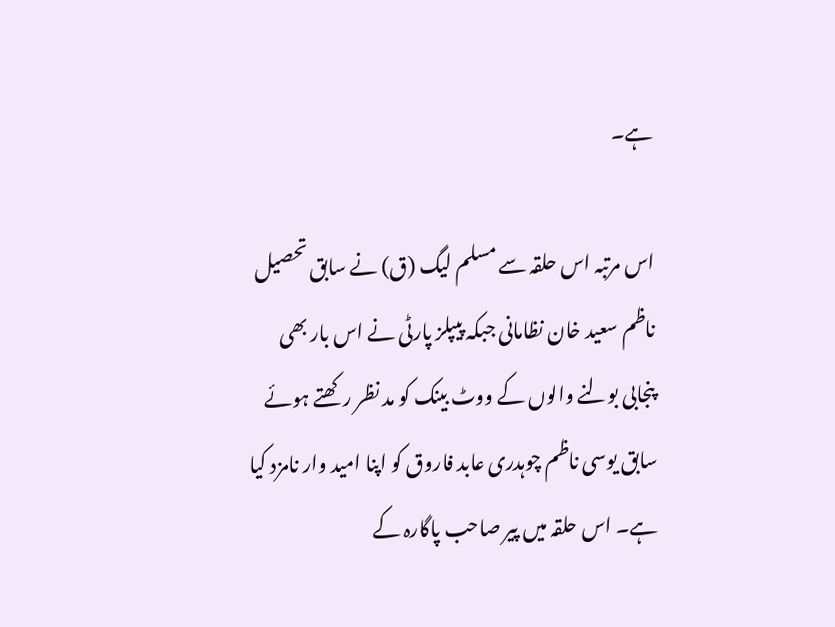ہے۔

اس مرتبہ اس حلقہ سے مسلم لیگ (ق) نے سابق تحصیل ناظم سعید خان نظامانی جبکہ پیپلز پارٹی نے اس بار بھی پنجابی بولنے والوں کے ووٹ بینک کو مد نظر رکھتے ہوئے سابق یوسی ناظم چوہدری عابد فاروق کو اپنا امید وار نامزد کیا ہے۔ اس حلقہ میں پیر صاحب پاگارہ کے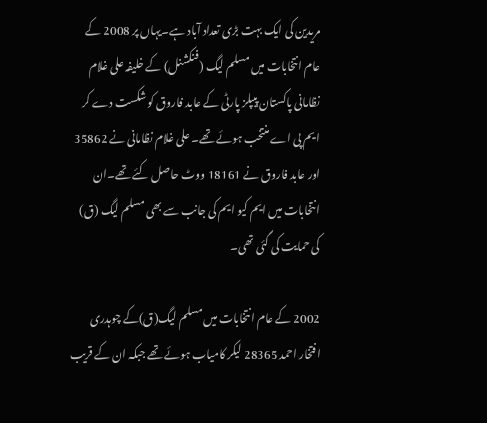مریدین کی ایک بہت بڑی تعداد آباد ہے۔یہاں پر 2008 کے عام انتخابات میں مسلم لیگ (فنکشنل) کے خلیفہ علی غلام نظامانی پاکستان پیپلز پارٹی کے عابد فاروق کو شکست دے کر ایم پی اے منتخب ہوئے تھے۔ علی غلام نظامانی نے 35862 اور عابد فاروق نے 18161 ووٹ حاصل کئے تھے۔ان انتخابات میں ایم کیو ایم کی جانب سے بھی مسلم لیگ (ق) کی حمایت کی گئی تھی۔

2002 کے عام انتخابات میں مسلم لیگ(ق)کے چوہدری افتخار احمد 28365 لیکر کامیاب ہوئے تھے جبکہ ان کے قریب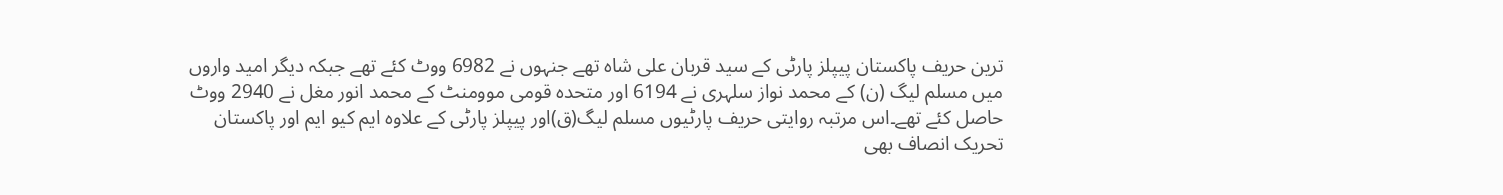ترین حریف پاکستان پیپلز پارٹی کے سید قربان علی شاہ تھے جنہوں نے 6982 ووٹ کئے تھے جبکہ دیگر امید واروں میں مسلم لیگ (ن) کے محمد نواز سلہری نے 6194 اور متحدہ قومی موومنٹ کے محمد انور مغل نے 2940 ووٹ حاصل کئے تھے۔اس مرتبہ روایتی حریف پارٹیوں مسلم لیگ(ق)اور پیپلز پارٹی کے علاوہ ایم کیو ایم اور پاکستان تحریک انصاف بھی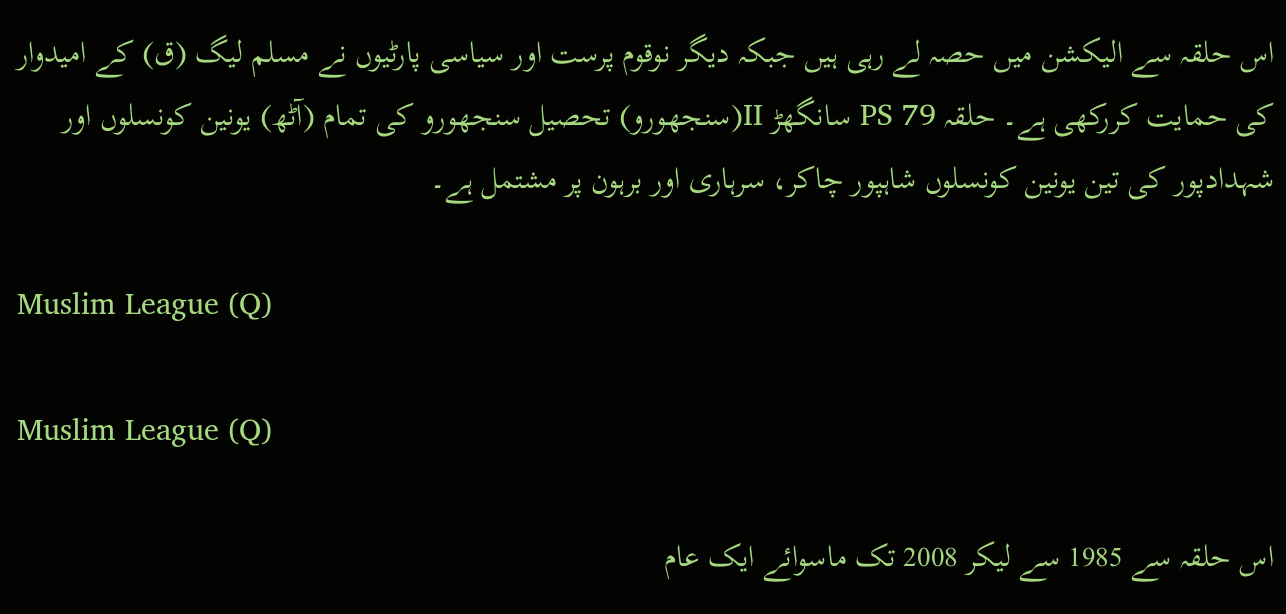اس حلقہ سے الیکشن میں حصہ لے رہی ہیں جبکہ دیگر نوقوم پرست اور سیاسی پارٹیوں نے مسلم لیگ (ق) کے امیدوار کی حمایت کررکھی ہے۔ حلقہ PS 79 سانگھڑ II(سنجھورو) تحصیل سنجھورو کی تمام (آٹھ) یونین کونسلوں اور شہدادپور کی تین یونین کونسلوں شاہپور چاکر، سرہاری اور برہون پر مشتمل ہے۔

Muslim League (Q)

Muslim League (Q)

اس حلقہ سے 1985 سے لیکر 2008 تک ماسوائے ایک عام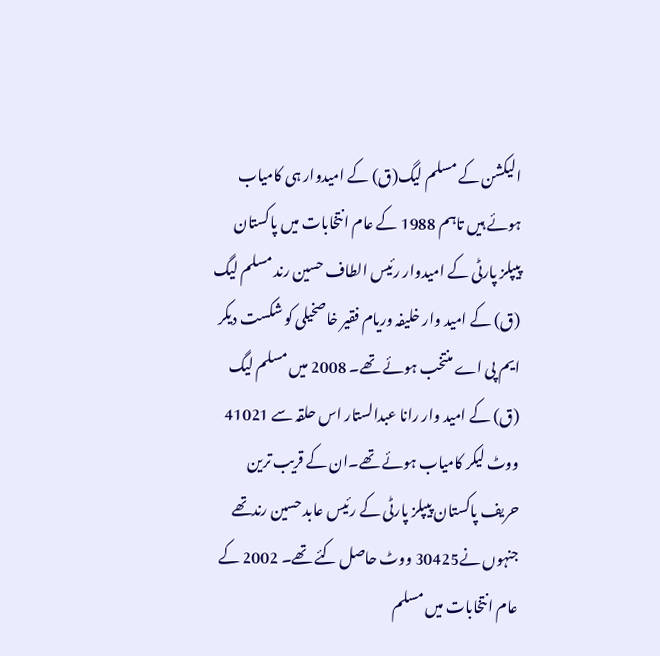الیکشن کے مسلم لیگ(ق) کے امیدوار ہی کامیاب ہوئے ہیں تاہم 1988 کے عام انتخابات میں پاکستان پیپلز پارٹی کے امیدوار رئیس الطاف حسین رند مسلم لیگ (ق) کے امید وار خلیفہ وریام فقیر خاصخیلی کو شکست دیکر ایم پی اے منتخب ہوئے تھے۔ 2008 میں مسلم لیگ (ق) کے امید وار رانا عبدالستار اس حلقہ سے 41021 ووٹ لیکر کامیاب ہوئے تھے۔ان کے قریب ترین حریف پاکستان پیپلز پارٹی کے رئیس عابد حسین رندتھے جنہوں نے30425 ووٹ حاصل کئے تھے۔ 2002 کے عام انتخابات میں مسلم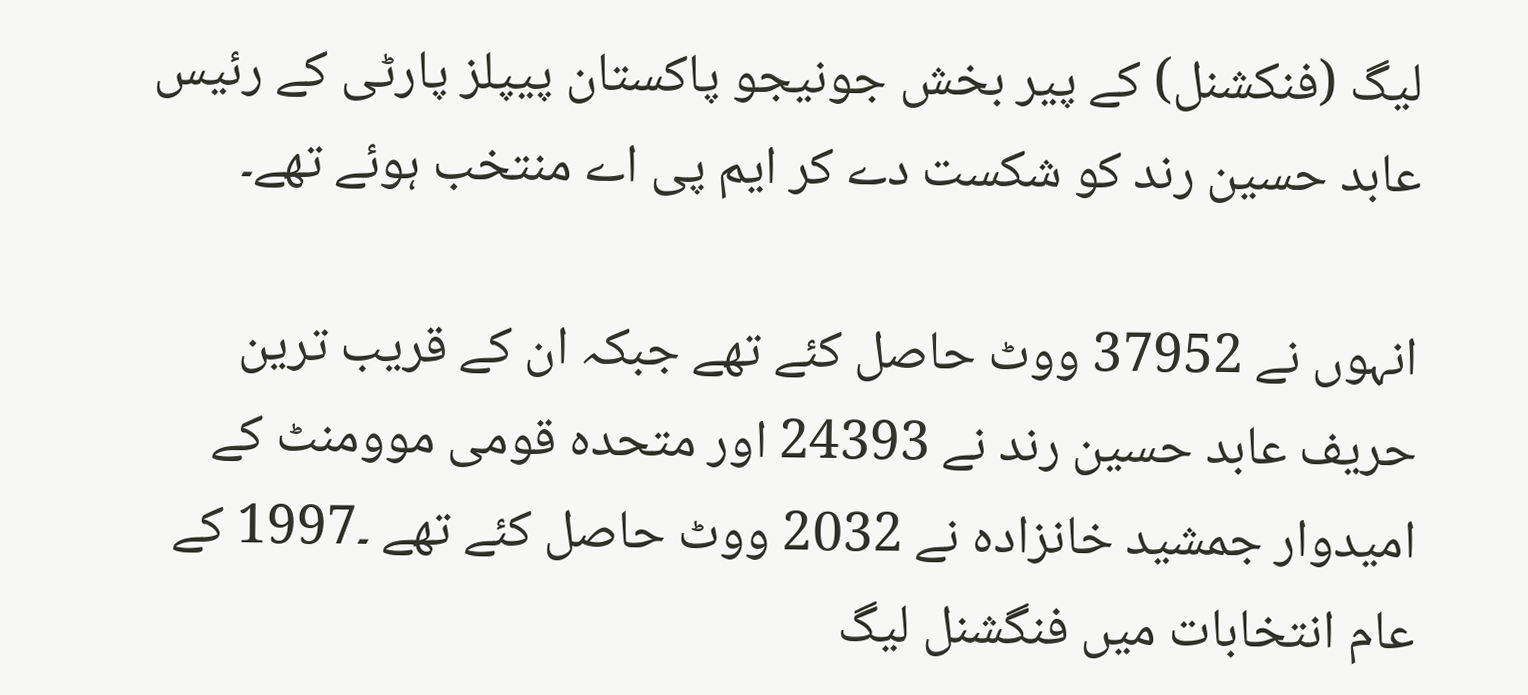لیگ (فنکشنل) کے پیر بخش جونیجو پاکستان پیپلز پارٹی کے رئیس عابد حسین رند کو شکست دے کر ایم پی اے منتخب ہوئے تھے۔

انہوں نے 37952 ووٹ حاصل کئے تھے جبکہ ان کے قریب ترین حریف عابد حسین رند نے 24393 اور متحدہ قومی موومنٹ کے امیدوار جمشید خانزادہ نے 2032 ووٹ حاصل کئے تھے ۔1997 کے عام انتخابات میں فنگشنل لیگ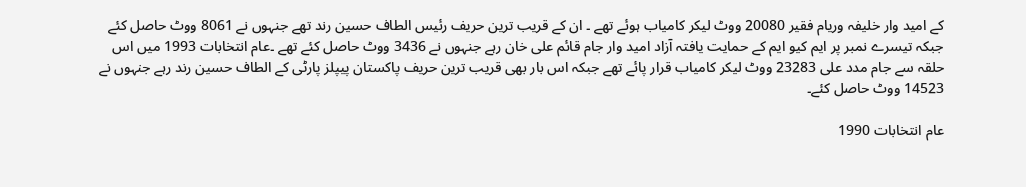کے امید وار خلیفہ وریام فقیر 20080 ووٹ لیکر کامیاب ہوئے تھے ۔ ان کے قریب ترین حریف رئیس الطاف حسین رند تھے جنہوں نے 8061 ووٹ حاصل کئے جبکہ تیسرے نمبر پر ایم کیو ایم کے حمایت یافتہ آزاد امید وار جام قائم علی خان رہے جنہوں نے 3436 ووٹ حاصل کئے تھے ۔عام انتخابات 1993 میں اس حلقہ سے جام مدد علی 23283 ووٹ لیکر کامیاب قرار پائے تھے جبکہ اس بار بھی قریب ترین حریف پاکستان پیپلز پارٹی کے الطاف حسین رند رہے جنہوں نے 14523 ووٹ حاصل کئے۔

عام انتخابات 1990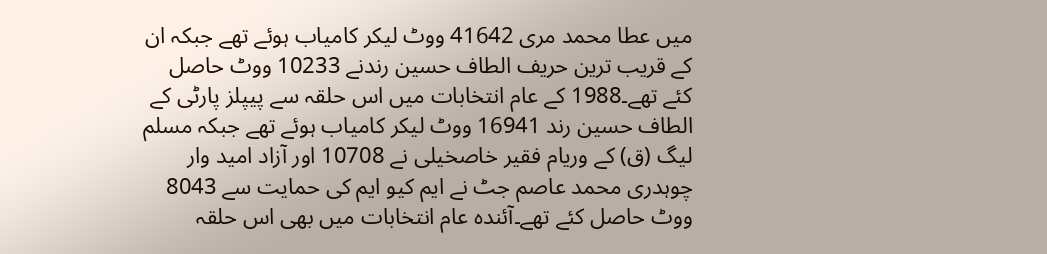میں عطا محمد مری 41642 ووٹ لیکر کامیاب ہوئے تھے جبکہ ان کے قریب ترین حریف الطاف حسین رندنے 10233 ووٹ حاصل کئے تھے۔1988 کے عام انتخابات میں اس حلقہ سے پیپلز پارٹی کے الطاف حسین رند 16941 ووٹ لیکر کامیاب ہوئے تھے جبکہ مسلم لیگ (ق) کے وریام فقیر خاصخیلی نے 10708 اور آزاد امید وار چوہدری محمد عاصم جٹ نے ایم کیو ایم کی حمایت سے 8043 ووٹ حاصل کئے تھے۔آئندہ عام انتخابات میں بھی اس حلقہ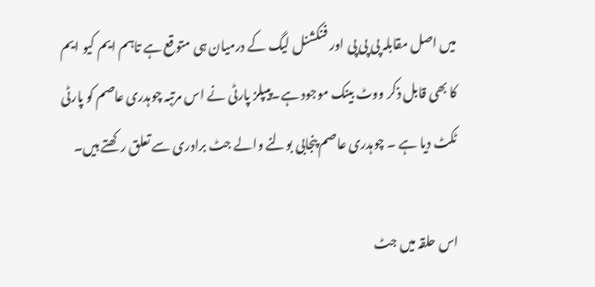میں اصل مقابلہ پی پی پی اور فنکشنل لیگ کے درمیان ہی متوقع ہے تاہم ایم کیو ایم کا بھی قابل ذکر ووٹ بینک موجود ہے۔پیپلز پارٹی نے اس مرتبہ چوہدری عاصم کو پارٹی ٹکٹ دیا ہے ۔ چوہدری عاصم پنجابی بولنے والے جٹ برادری سے تعلق رکھتے ہیں۔

اس حلقہ میں جٹ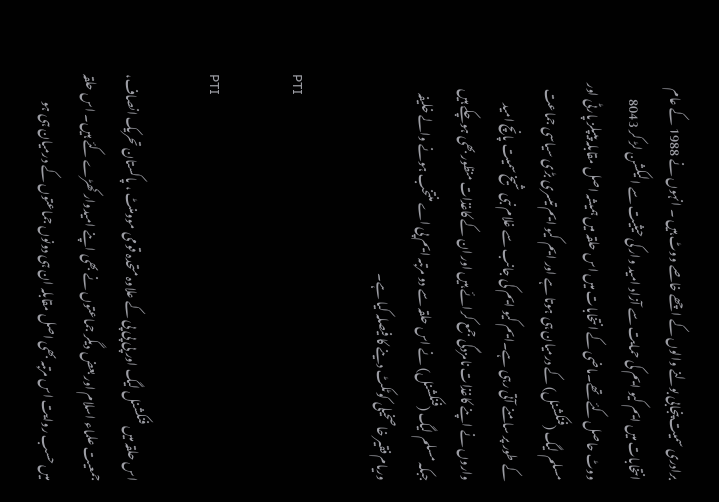برادری سمیت پنجابی بولنے والوں کے اچھے خاصے ووٹ ہیں ۔ انہوں نے 1988 کے عام انتخابات میں ایم کیو ایم کی حمایت سے آزاد امید وار کی حیثیت سے الیکشن لڑ کر 8043 ووٹ حاصل کئے تھے۔ماضی کے انتخابات میں اس حلقہ میں ہمیشہ اصل مقابلہ پیپلز پارٹی اور مسلم لیگ (فنکشنل) کے درمیان ہی ہوتا ہے اور ایم کیو ایم تیسری بڑی سیاسی جماعت کے طور پر سامنے آتی رہی ہے۔ایم کیو ایم کی جانب سے غلام نبی شیخ سمیت پانچ امید واروں نے اپنے کاغذات نامزدگی جمع کرائے ہیں اور ان کے کاغذات منظور بھی ہوچکے ہیں جبکہ مسلم لیگ (فنکشنل) نے اس حلقہ سے دو مرتبہ ایم پی اے منتخب ہونے والے خلیفہ وریام فقیر خاصخیلی کوٹکٹ دینے کا فیصلہ کیا ہے۔

PTI

PTI

اس حلقہ میں فنکشنل لیگ اور پی پی پی کے علاوہ متحدہ قومی موومنٹ ، پاکستان تحریک انصاف، جمعیت علماء اسلام اور بعض دیگر جماعتوں نے بھی اپنے امیدوار کھڑے کئے ہیں۔ اس حلقہ میں حسب روایت اس مرتبہ بھی اصل مقابلہ ان ہی دونوں جماعتوں کے درمیان ہی ہو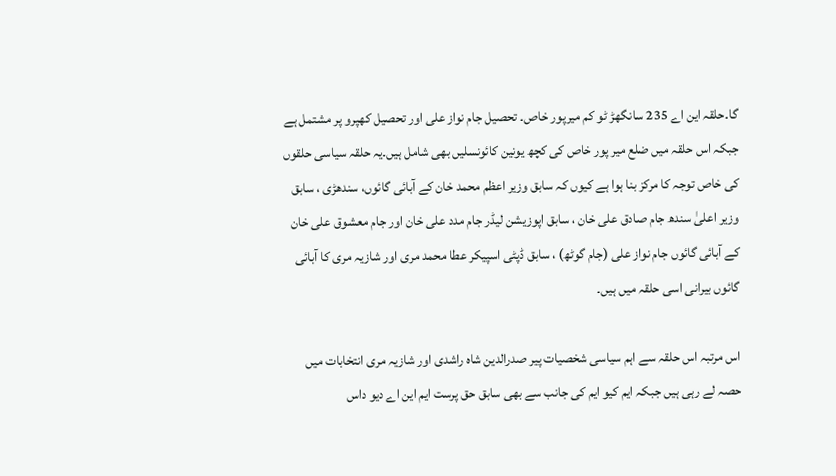گا۔حلقہ این اے 235 سانگھڑ ٹو کم میرپور خاص۔ تحصیل جام نواز علی اور تحصیل کھپرو پر مشتمل ہے جبکہ اس حلقہ میں ضلع میر پور خاص کی کچھ یونین کائونسلیں بھی شامل ہیں۔یہ حلقہ سیاسی حلقوں کی خاص توجہ کا مرکز بنا ہوا ہے کیوں کہ سابق وزیر اعظم محمد خان کے آبائی گائوں، سندھڑی ، سابق وزیر اعلیٰ سندھ جام صادق علی خان ، سابق اپوزیشن لیڈر جام مدد علی خان اور جام معشوق علی خان کے آبائی گائوں جام نواز علی (جام گوٹھ) ، سابق ڈپٹی اسپیکر عطا محمد مری اور شازیہ مری کا آبائی گائوں بیرانی اسی حلقہ میں ہیں۔

اس مرتبہ اس حلقہ سے اہم سیاسی شخصیات پیر صدرالدین شاہ راشدی اور شازیہ مری انتخابات میں حصہ لے رہی ہیں جبکہ ایم کیو ایم کی جانب سے بھی سابق حق پرست ایم این اے دیو داس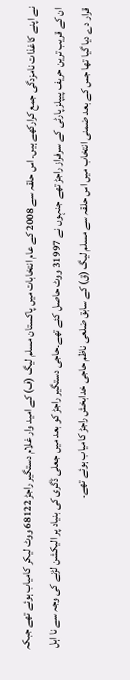نے اپنے کاغذات نامزدگی جمع کرارکھے ہیں۔ اس حلقہ سے 2008 کے عام انتخابات میں پاکستان مسلم لیگ (ف) کے امید وار غلام دستگیر راجڑ 68122 ووٹ لیکر کامیاب ہوئے تھے جبکہ ان کے قریب ترین حریف پیپلز پارٹی کے سرفراز راجڑ تھے جنہوں نے 31997 ووٹ حاصل کئے تھے۔حاجی دستگیر راجڑ کو بعد میں جعلی ڈگری کی بنیاد پر الیکشن لڑنے کی وجہ سے نا اہل قرار دے دیا گیا تھا جس کے بعد ضمنی انتخاب میں اس حلقہ سے مسلم لیگ (ق) کے سابق ضلعی ناظم حاجی خدابخش راجڑ کامیاب ہوئے تھے۔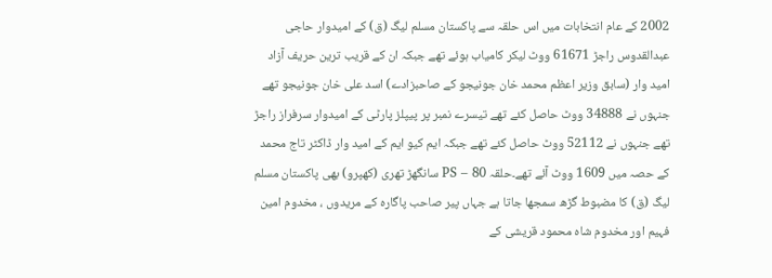2002 کے عام انتخابات میں اس حلقہ سے پاکستان مسلم لیگ (ق) کے امیدوار حاجی عبدالقدوس راجڑ 61671 ووٹ لیکر کامیاب ہوئے تھے جبکہ ان کے قریب ترین حریف آزاد امید وار (سابق وزیر اعظم محمد خان جونیجو کے صاحبزادے) اسد علی خان جونیجو تھے جنہوں نے 34888 ووٹ حاصل کئے تھے تیسرے نمبر پر پیپلز پارٹی کے امیدوار سرفراز راجڑ تھے جنہوں نے 52112 ووٹ حاصل کئے تھے جبکہ ایم کیو ایم کے امید وار ڈاکٹر تاج محمد کے حصہ میں 1609 ووٹ آئے تھے۔حلقہ PS – 80 سانگھڑ تھری (کھپرو) بھی پاکستان مسلم لیگ (ق) کا مضبوط گڑھ سمجھا جاتا ہے جہاں پیر صاحب پاگارہ کے مریدوں ، مخدوم امین فہیم اور مخدوم شاہ محمود قریشی کے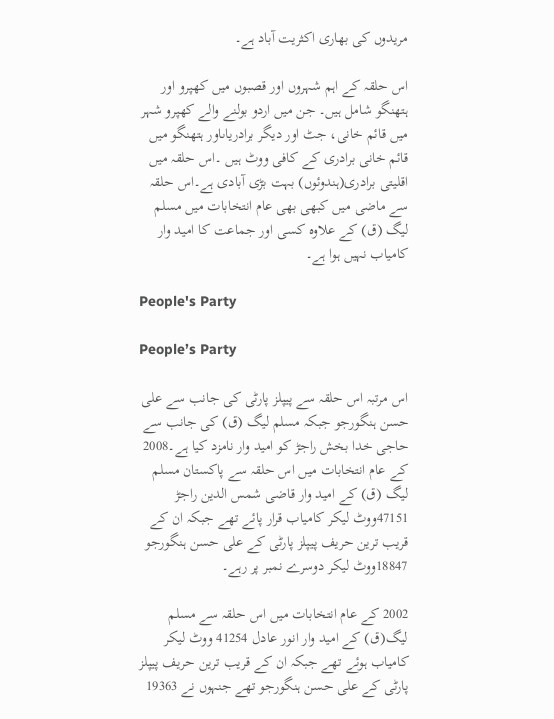مریدوں کی بھاری اکثریت آباد ہے۔

اس حلقہ کے اہم شہروں اور قصبوں میں کھپرو اور ہتھنگو شامل ہیں۔ جن میں اردو بولنے والے کھپرو شہر میں قائم خانی، جٹ اور دیگر برادریاںاور ہتھنگو میں قائم خانی برادری کے کافی ووٹ ہیں ۔اس حلقہ میں اقلیتی برادری(ہندوئوں) بہت بڑی آبادی ہے۔اس حلقہ سے ماضی میں کبھی بھی عام انتخابات میں مسلم لیگ (ق) کے علاوہ کسی اور جماعت کا امید وار کامیاب نہیں ہوا ہے۔

People's Party

People’s Party

اس مرتبہ اس حلقہ سے پیپلز پارٹی کی جانب سے علی حسن ہنگورجو جبکہ مسلم لیگ (ق) کی جانب سے حاجی خدا بخش راجڑ کو امید وار نامزد کیا ہے۔2008 کے عام انتخابات میں اس حلقہ سے پاکستان مسلم لیگ (ق) کے امید وار قاضی شمس الدین راجڑ 47151ووٹ لیکر کامیاب قرار پائے تھے جبکہ ان کے قریب ترین حریف پیپلز پارٹی کے علی حسن ہنگورجو 18847ووٹ لیکر دوسرے نمبر پر رہے۔

2002 کے عام انتخابات میں اس حلقہ سے مسلم لیگ(ق) کے امید وار انور عادل 41254 ووٹ لیکر کامیاب ہوئے تھے جبکہ ان کے قریب ترین حریف پیپلز پارٹی کے علی حسن ہنگورجو تھے جنہوں نے 19363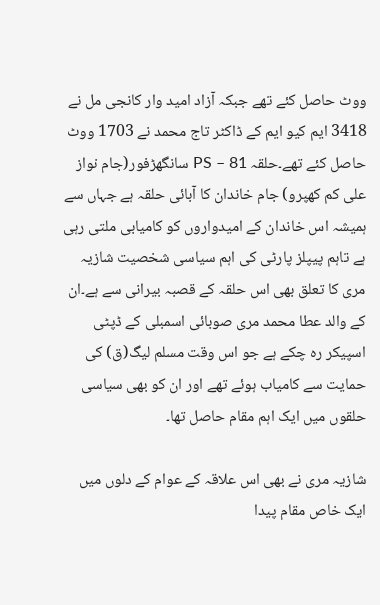ووٹ حاصل کئے تھے جبکہ آزاد امید وار کانجی مل نے 3418 ایم کیو ایم کے ڈاکٹر تاج محمد نے 1703 ووٹ حاصل کئے تھے۔حلقہ PS – 81 سانگھڑفور(جام نواز علی کم کھپرو) جام خاندان کا آبائی حلقہ ہے جہاں سے ہمیشہ اس خاندان کے امیدواروں کو کامیابی ملتی رہی ہے تاہم پیپلز پارٹی کی اہم سیاسی شخصیت شازیہ مری کا تعلق بھی اس حلقہ کے قصبہ بیرانی سے ہے۔ان کے والد عطا محمد مری صوبائی اسمبلی کے ڈپٹی اسپیکر رہ چکے ہے جو اس وقت مسلم لیگ(ق) کی حمایت سے کامیاب ہوئے تھے اور ان کو بھی سیاسی حلقوں میں ایک اہم مقام حاصل تھا۔

شازیہ مری نے بھی اس علاقہ کے عوام کے دلوں میں ایک خاص مقام پیدا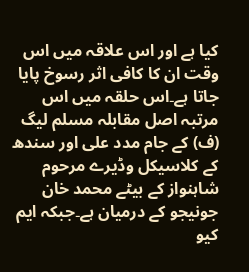کیا ہے اور اس علاقہ میں اس وقت ان کا کافی اثر رسوخ پایا جاتا ہے۔اس حلقہ میں اس مرتبہ اصل مقابلہ مسلم لیگ (ف) کے جام مدد علی اور سندھ کے کلاسیکل وڈیرے مرحوم شاہنواز کے بیٹے محمد خان جونیجو کے درمیان ہے۔جبکہ ایم کیو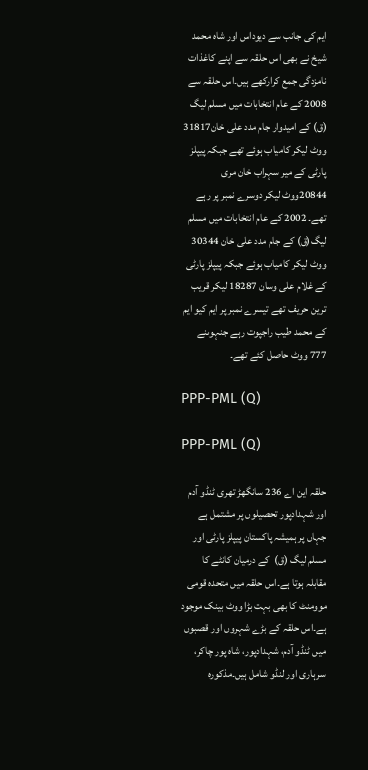ایم کی جانب سے دیوداس اور شاہ محمد شیخ نے بھی اس حلقہ سے اپنے کاغذات نامزدگی جمع کرارکھے ہیں۔اس حلقہ سے 2008 کے عام انتخابات میں مسلم لیگ (ق) کے امیدوار جام مدد علی خان31817 ووٹ لیکر کامیاب ہوئے تھے جبکہ پیپلز پارٹی کے میر سہراب خان مری 20844ووٹ لیکر دوسرے نمبر پر رہے تھے۔ 2002 کے عام انتخابات میں مسلم لیگ(ق) کے جام مدد علی خان 30344 ووٹ لیکر کامیاب ہوئے جبکہ پیپلز پارٹی کے غلام علی وسان 18287 لیکر قریب ترین حریف تھے تیسرے نمبر پر ایم کیو ایم کے محمد طیب راجپوت رہے جنہوںنے 777 ووٹ حاصل کئے تھے۔

PPP-PML (Q)

PPP-PML (Q)

حلقہ این اے 236 سانگھڑ تھری ٹنڈو آدم اور شہدادپور تحصیلوں پر مشتمل ہے جہاں پر ہمیشہ پاکستان پیپلز پارٹی اور مسلم لیگ (ق)  کے درمیان کانٹے کا مقابلہ ہوتا ہے۔اس حلقہ میں متحدہ قومی موومنٹ کا بھی بہت بڑا ووٹ بینک موجود ہے۔اس حلقہ کے بڑے شہروں اور قصبوں میں ٹنڈو آدم، شہدادپور، شاہ پور چاکر، سرہاری اور لنڈو شامل ہیں۔مذکورہ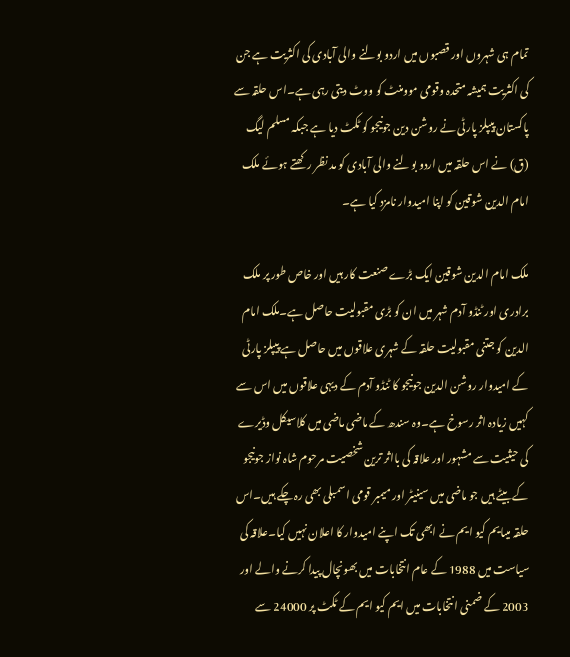تمام ہی شہروں اور قصبوں میں اردو بولنے والی آبادی کی اکثریت ہے جن کی اکثریت ہمیشہ متحدہ وقومی موومنٹ کو ووٹ دیتی رہی ہے۔اس حلقہ سے پاکستان پیپلز پارٹی نے روشن دین جونیجو کو ٹکٹ دیا ہے جبکہ مسلم لیگ (ق) نے اس حلقہ میں اردو بولنے والی آبادی کو مد نظر رکھتے ہوئے ملک امام الدین شوقین کو اپنا امیدوار نامزد کیا ہے۔

ملک امام الدین شوقین ایک بڑے صنعت کار ہیں اور خاص طور پر ملک برادری اور ٹنڈو آدم شہر میں ان کو بڑی مقبولیت حاصل ہے۔ملک امام الدین کو جتنی مقبولیت حلقہ کے شہری علاقوں میں حاصل ہے پیپلز پارٹی کے امیدوار روشن الدین جونیجو کا ٹنڈو آدم کے دیہی علاقوں میں اس سے کہیں زیادہ اثر رسوخ ہے۔وہ سندھ کے ماضی ماضی میں کلاسیکل وڈیرے کی حیثیت سے مشہور اور علاقہ کی بااثر ترین شخصیت مرحوم شاہ نواز جونیجو کے بیٹے ہیں جو ماضی میں سینیٹر اور میمبر قومی اسمبلی بھی رہ چکے ہیں۔اس حلقہ میںایم کیو ایم نے ابھی تک اپنے امیدوار کا اعلان نہیں کیا۔علاقہ کی سیاست میں 1988 کے عام انتخابات میں بھونچال پیدا کرنے والے اور 2003 کے ضمنی انتخابات میں ایم کیو ایم کے ٹکٹ پر 24000 سے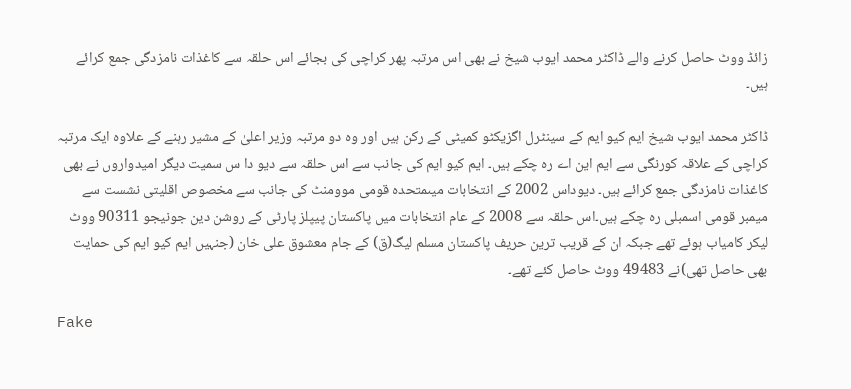زائڈ ووٹ حاصل کرنے والے ڈاکٹر محمد ایوب شیخ نے بھی اس مرتبہ پھر کراچی کی بجائے اس حلقہ سے کاغذات نامزدگی جمع کرائے ہیں۔

ڈاکٹر محمد ایوب شیخ ایم کیو ایم کے سینٹرل اگزیکٹو کمیٹی کے رکن ہیں اور وہ دو مرتبہ وزیر اعلیٰ کے مشیر رہنے کے علاوہ ایک مرتبہ کراچی کے علاقہ کورنگی سے ایم این اے رہ چکے ہیں۔ ایم کیو ایم کی جانب سے اس حلقہ سے دیو دا س سمیت دیگر امیدواروں نے بھی کاغذات نامزدگی جمع کرائے ہیں۔ دیوداس 2002 کے انتخابات میںمتحدہ قومی موومنٹ کی جانب سے مخصوص اقلیتی نشست سے میمبر قومی اسمبلی رہ چکے ہیں۔اس حلقہ سے 2008 کے عام انتخابات میں پاکستان پیپلز پارٹی کے روشن دین جونیجو 90311 ووٹ لیکر کامیاب ہوئے تھے جبکہ ان کے قریب ترین حریف پاکستان مسلم لیگ(ق) کے جام معشوق علی خان (جنہیں ایم کیو ایم کی حمایت بھی حاصل تھی)نے 49483 ووٹ حاصل کئے تھے۔

Fake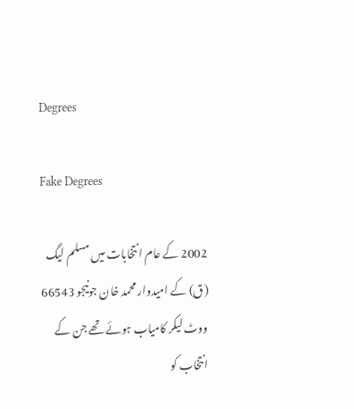Degrees

Fake Degrees

2002 کے عام انتخابات میں مسلم لیگ (ق) کے امیدوار محمد خان جونیجو 66543 ووٹ لیکر کامیاب ہوئے تھے جن کے انتخاب کو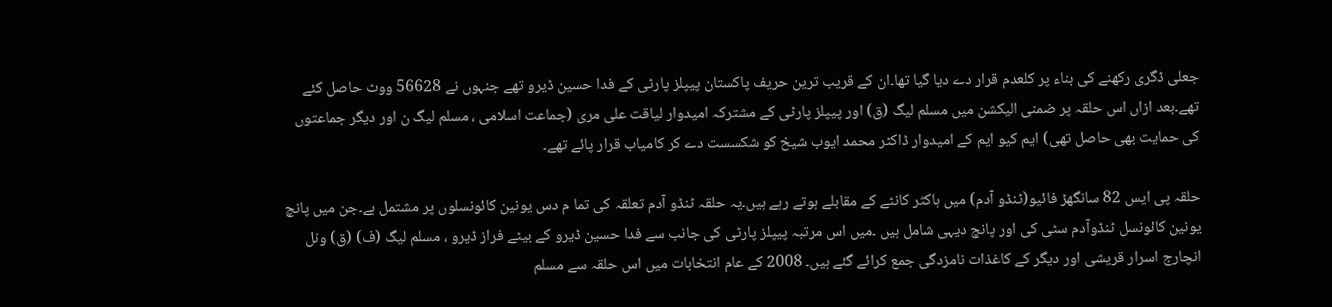جعلی ڈگری رکھنے کی بناء پر کلعدم قرار دے دیا گیا تھا۔ان کے قریب ترین حریف پاکستان پیپلز پارٹی کے فدا حسین ڈیرو تھے جنہوں نے 56628 ووٹ حاصل کئے تھے۔بعد ازاں اس حلقہ پر ضمنی الیکشن میں مسلم لیگ (ق) اور پیپلز پارٹی کے مشترکہ امیدوار لیاقت علی مری (جماعت اسلامی ، مسلم لیگ ن اور دیگر جماعتوں کی حمایت بھی حاصل تھی) ایم کیو ایم کے امیدوار ڈاکٹر محمد ایوب شیخ کو شکسست دے کر کامیاب قرار پائے تھے۔

حلقہ پی ایس 82 سانگھڑ فائیو(ٹنڈو آدم) میں ہاکثر کانٹے کے مقابلے ہوتے رہے ہیں۔یہ حلقہ ٹنڈو آدم تعلقہ کی تما م دس یونین کائونسلوں پر مشتمل ہے۔جن میں پانچ
یونین کائونسل ٹنڈوآدم سٹی کی اور پانچ دیہی شامل ہیں ۔میں اس مرتبہ پیپلز پارٹی کی جانب سے فدا حسین ڈیرو کے بیٹے فراز ڈیرو ، مسلم لیگ (ف) (ق) ونل انچارج اسرار قریشی اور دیگر کے کاغذات نامزدگی جمع کرائے گئے ہیں۔ 2008 کے عام انتخابات میں اس حلقہ سے مسلم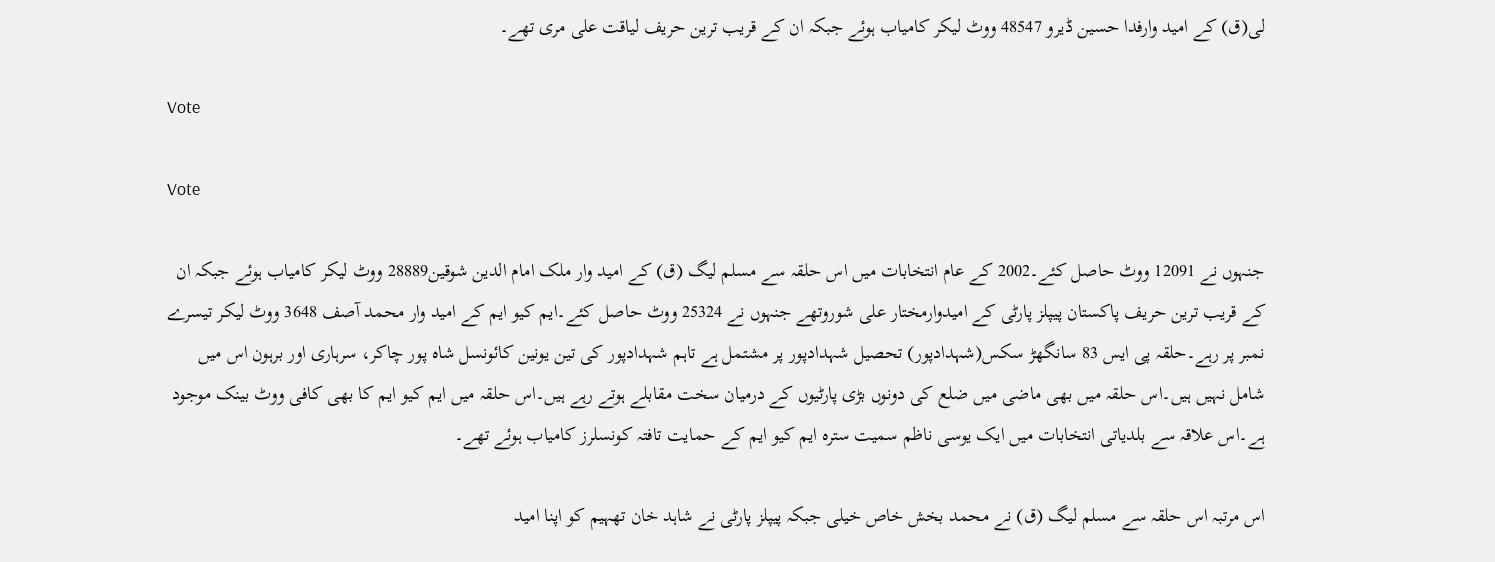لی(ق) کے امید وارفدا حسین ڈیرو 48547 ووٹ لیکر کامیاب ہوئے جبکہ ان کے قریب ترین حریف لیاقت علی مری تھے۔

Vote

Vote

جنہوں نے 12091 ووٹ حاصل کئے۔2002 کے عام انتخابات میں اس حلقہ سے مسلم لیگ (ق) کے امید وار ملک امام الدین شوقین28889 ووٹ لیکر کامیاب ہوئے جبکہ ان کے قریب ترین حریف پاکستان پیپلز پارٹی کے امیدوارمختار علی شوروتھے جنہوں نے 25324 ووٹ حاصل کئے۔ایم کیو ایم کے امید وار محمد آصف 3648 ووٹ لیکر تیسرے نمبر پر رہے۔حلقہ پی ایس 83 سانگھڑ سکس(شہدادپور) تحصیل شہدادپور پر مشتمل ہے تاہم شہدادپور کی تین یونین کائونسل شاہ پور چاکر، سرہاری اور برہون اس میں شامل نہیں ہیں۔اس حلقہ میں بھی ماضی میں ضلع کی دونوں بڑی پارٹیوں کے درمیان سخت مقابلے ہوتے رہے ہیں۔اس حلقہ میں ایم کیو ایم کا بھی کافی ووٹ بینک موجود ہے۔اس علاقہ سے بلدیاتی انتخابات میں ایک یوسی ناظم سمیت سترہ ایم کیو ایم کے حمایت تافتہ کونسلرز کامیاب ہوئے تھے۔

اس مرتبہ اس حلقہ سے مسلم لیگ (ق) نے محمد بخش خاص خیلی جبکہ پیپلز پارٹی نے شاہد خان تھہیم کو اپنا امید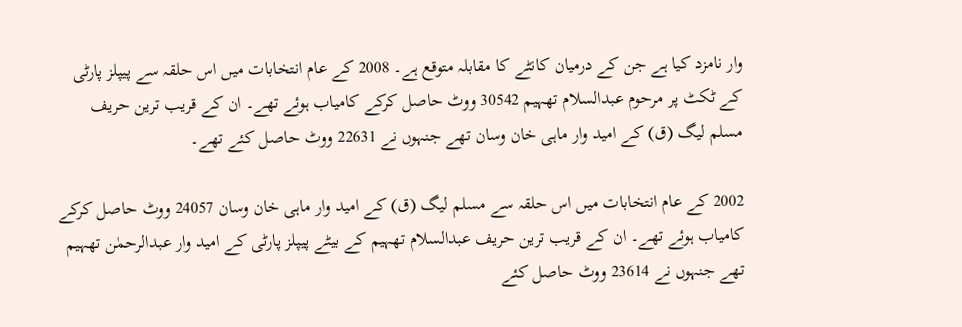وار نامزد کیا ہے جن کے درمیان کانٹے کا مقابلہ متوقع ہے۔ 2008 کے عام انتخابات میں اس حلقہ سے پیپلز پارٹی کے ٹکٹ پر مرحوم عبدالسلام تھہیم 30542 ووٹ حاصل کرکے کامیاب ہوئے تھے۔ ان کے قریب ترین حریف مسلم لیگ (ق) کے امید وار ماہی خان وسان تھے جنہوں نے 22631 ووٹ حاصل کئے تھے۔

2002 کے عام انتخابات میں اس حلقہ سے مسلم لیگ (ق) کے امید وار ماہی خان وسان 24057 ووٹ حاصل کرکے کامیاب ہوئے تھے۔ ان کے قریب ترین حریف عبدالسلام تھہیم کے بیٹے پیپلز پارٹی کے امید وار عبدالرحمٰن تھہیم تھے جنہوں نے 23614 ووٹ حاصل کئے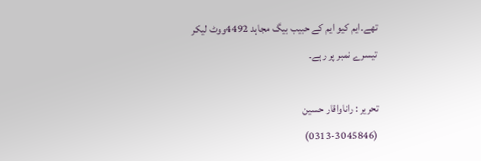تھے۔ایم کیو ایم کے حبیب بیگ مجاہد 4492ووٹ لیکر تیسرے نمبر پر رہے۔

تحریر : راناواقار حسین
(0313-3045846)